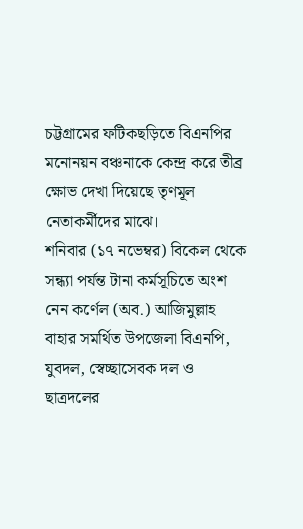চট্টগ্রামের ফটিকছড়িতে বিএনপির মনোনয়ন বঞ্চনাকে কেন্দ্র করে তীব্র ক্ষোভ দেখা দিয়েছে তৃণমূল নেতাকর্মীদের মাঝে।
শনিবার (১৭ নভেম্বর) বিকেল থেকে সন্ধ্যা পর্যন্ত টানা কর্মসূচিতে অংশ নেন কর্ণেল (অব.) আজিমুল্লাহ বাহার সমর্থিত উপজেলা বিএনপি, যুবদল, স্বেচ্ছাসেবক দল ও ছাত্রদলের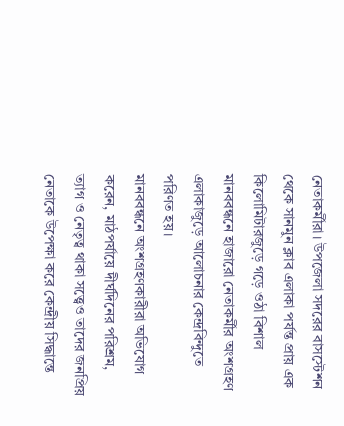নেতাকর্মীরা। উপজেলা সদরের বাসস্টেশন থেকে সানমুন ক্লাব এলাকা পর্যন্ত প্রায় এক কিলোমিটারজুড়ে গড়ে ওঠা বিশাল মানববন্ধনে হাজারো নেতাকর্মীর অংশগ্রহণ এলাকাজুড়ে আলোচনার কেন্দ্রবিন্দুতে পরিণত হয়।
মানববন্ধনে অংশগ্রহণকারীরা অভিযোগ করেন, মাঠপর্যায়ে দীর্ঘদিনের পরিশ্রম, ত্যাগ ও নেতৃত্ব থাকা সত্ত্বেও তাদের জনপ্রিয় নেতাকে উপেক্ষা করে কেন্দ্রীয় সিদ্ধান্তে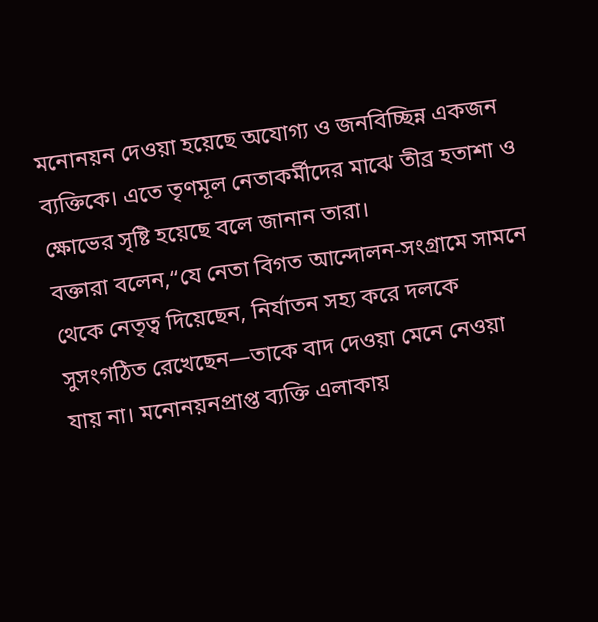মনোনয়ন দেওয়া হয়েছে অযোগ্য ও জনবিচ্ছিন্ন একজন ব্যক্তিকে। এতে তৃণমূল নেতাকর্মীদের মাঝে তীব্র হতাশা ও ক্ষোভের সৃষ্টি হয়েছে বলে জানান তারা।
বক্তারা বলেন,“যে নেতা বিগত আন্দোলন-সংগ্রামে সামনে থেকে নেতৃত্ব দিয়েছেন, নির্যাতন সহ্য করে দলকে সুসংগঠিত রেখেছেন—তাকে বাদ দেওয়া মেনে নেওয়া যায় না। মনোনয়নপ্রাপ্ত ব্যক্তি এলাকায়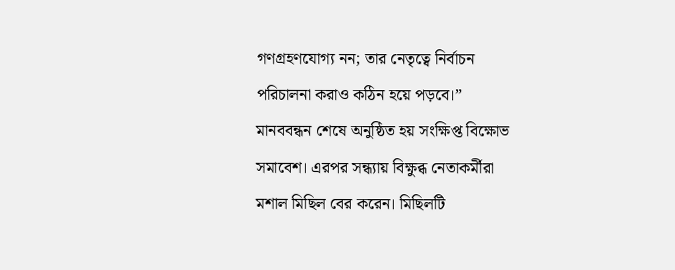গণগ্রহণযোগ্য নন; তার নেতৃত্বে নির্বাচন পরিচালনা করাও কঠিন হয়ে পড়বে।”
মানববন্ধন শেষে অনুষ্ঠিত হয় সংক্ষিপ্ত বিক্ষোভ সমাবেশ। এরপর সন্ধ্যায় বিক্ষুব্ধ নেতাকর্মীরা মশাল মিছিল বের করেন। মিছিলটি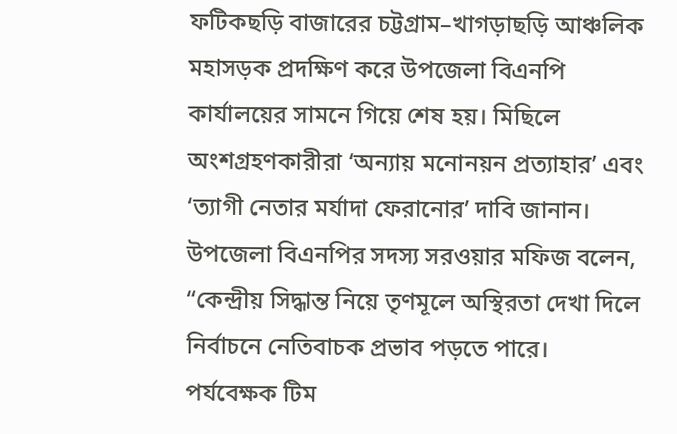ফটিকছড়ি বাজারের চট্টগ্রাম–খাগড়াছড়ি আঞ্চলিক মহাসড়ক প্রদক্ষিণ করে উপজেলা বিএনপি কার্যালয়ের সামনে গিয়ে শেষ হয়। মিছিলে অংশগ্রহণকারীরা ‘অন্যায় মনোনয়ন প্রত্যাহার’ এবং ‘ত্যাগী নেতার মর্যাদা ফেরানোর’ দাবি জানান।
উপজেলা বিএনপির সদস্য সরওয়ার মফিজ বলেন,
“কেন্দ্রীয় সিদ্ধান্ত নিয়ে তৃণমূলে অস্থিরতা দেখা দিলে নির্বাচনে নেতিবাচক প্রভাব পড়তে পারে। পর্যবেক্ষক টিম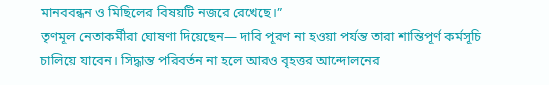মানববন্ধন ও মিছিলের বিষয়টি নজরে রেখেছে।”
তৃণমূল নেতাকর্মীরা ঘোষণা দিয়েছেন— দাবি পূরণ না হওয়া পর্যন্ত তারা শান্তিপূর্ণ কর্মসূচি চালিয়ে যাবেন। সিদ্ধান্ত পরিবর্তন না হলে আরও বৃহত্তর আন্দোলনের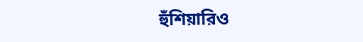হুঁশিয়ারিও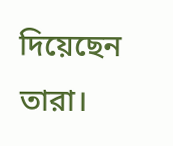দিয়েছেন তারা।